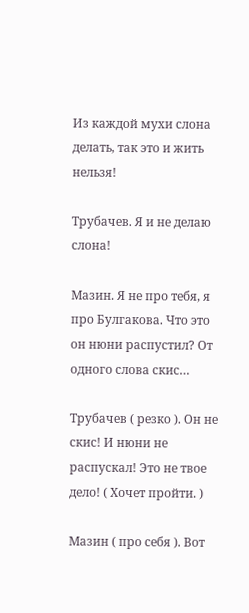Из каждой мухи слона делать, так это и жить нельзя!

Трубачев. Я и не делаю слона!

Мазин. Я не про тебя, я про Булгакова. Что это он нюни распустил? От одного слова скис…

Трубачев ( резко ). Он не скис! И нюни не распускал! Это не твое дело! ( Хочет пройти. )

Мазин ( про себя ). Вот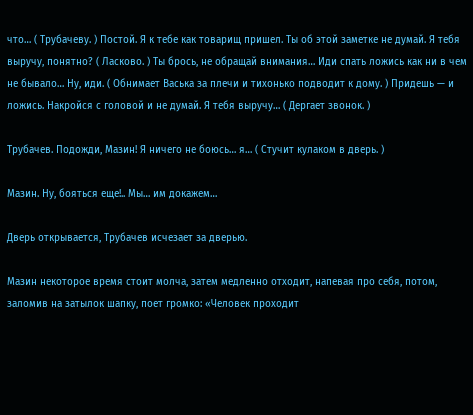что… ( Трубачеву. ) Постой. Я к тебе как товарищ пришел. Ты об этой заметке не думай. Я тебя выручу, понятно? ( Ласково. ) Ты брось, не обращай внимания… Иди спать ложись как ни в чем не бывало… Ну, иди. ( Обнимает Васька за плечи и тихонько подводит к дому. ) Придешь — и ложись. Накройся с головой и не думай. Я тебя выручу… ( Дергает звонок. )

Трубачев. Подожди, Мазин! Я ничего не боюсь… я… ( Стучит кулаком в дверь. )

Мазин. Ну, бояться еще!.. Мы… им докажем…

Дверь открывается, Трубачев исчезает за дверью.

Мазин некоторое время стоит молча, затем медленно отходит, напевая про себя, потом, заломив на затылок шапку, поет громко: «Человек проходит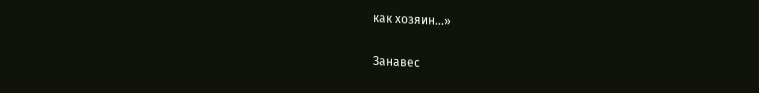как хозяин…»

Занавес